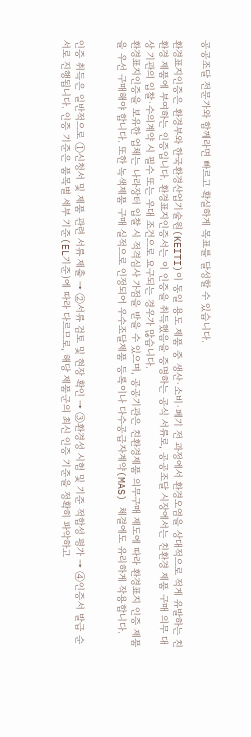공공조달 전문가와 함께라면 빠르고 확실하게 목표를 달성할 수 있습니다.

환경표지인증은 환경부와 한국환경산업기술원(KEITI)이 동일 용도 제품 중 생산·소비·폐기 전 과정에서 환경오염을 상대적으로 적게 유발하는 친환경 제품에 부여하는 인증입니다. 환경표지인증서는 이 인증을 취득했음을 증명하는 공식 서류로, 공공조달 시장에서는 친환경 제품 구매 의무 대상 기관의 입찰·수의계약 시 필수 또는 우대 조건으로 요구되는 경우가 많습니다.
환경표지인증을 보유한 업체는 나라장터 입찰 시 적격심사 가점을 받을 수 있으며, 공공기관은 친환경제품 의무구매 제도에 따라 환경표지 인증 제품을 우선 구매해야 합니다. 또한 녹색제품 구매 실적으로 인정되어 우수조달제품 등록이나 다수공급자계약(MAS) 체결에도 유리하게 작용합니다.


인증 취득은 일반적으로 ①신청서 및 제품 관련 서류 제출 → ②서류 검토 및 현장 확인 → ③환경성 시험 및 기준 적합성 평가 → ④인증서 발급 순서로 진행됩니다. 인증 기준은 품목별 세부 기준(EL기준)에 따라 다르므로, 해당 제품군의 최신 인증 기준을 정확히 파악하고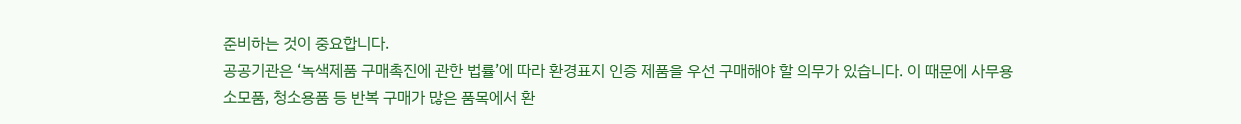준비하는 것이 중요합니다.
공공기관은 ‘녹색제품 구매촉진에 관한 법률’에 따라 환경표지 인증 제품을 우선 구매해야 할 의무가 있습니다. 이 때문에 사무용 소모품, 청소용품 등 반복 구매가 많은 품목에서 환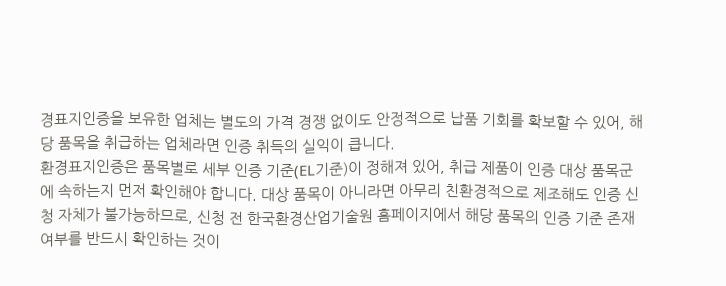경표지인증을 보유한 업체는 별도의 가격 경쟁 없이도 안정적으로 납품 기회를 확보할 수 있어, 해당 품목을 취급하는 업체라면 인증 취득의 실익이 큽니다.
환경표지인증은 품목별로 세부 인증 기준(EL기준)이 정해져 있어, 취급 제품이 인증 대상 품목군에 속하는지 먼저 확인해야 합니다. 대상 품목이 아니라면 아무리 친환경적으로 제조해도 인증 신청 자체가 불가능하므로, 신청 전 한국환경산업기술원 홈페이지에서 해당 품목의 인증 기준 존재 여부를 반드시 확인하는 것이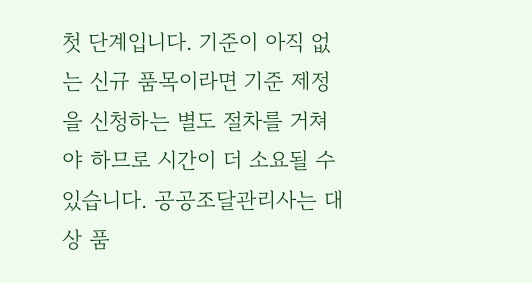첫 단계입니다. 기준이 아직 없는 신규 품목이라면 기준 제정을 신청하는 별도 절차를 거쳐야 하므로 시간이 더 소요될 수 있습니다. 공공조달관리사는 대상 품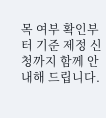목 여부 확인부터 기준 제정 신청까지 함께 안내해 드립니다.